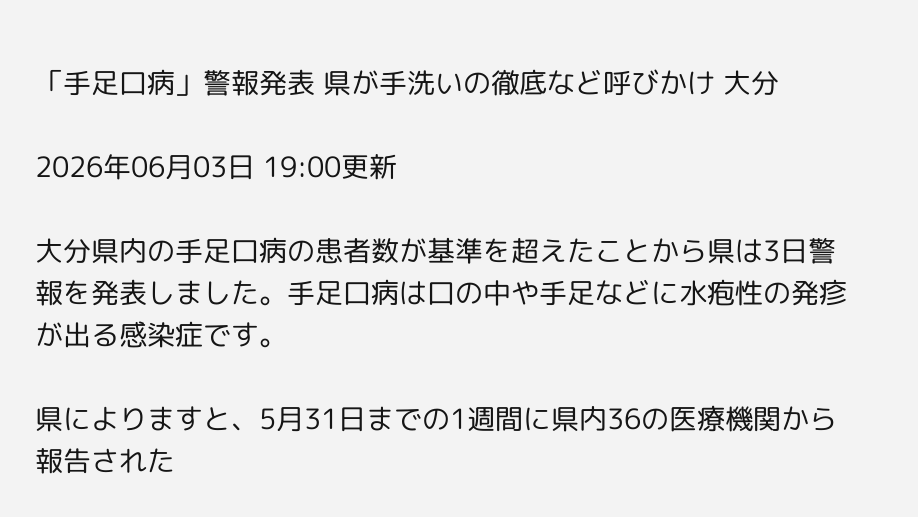「手足口病」警報発表 県が手洗いの徹底など呼びかけ 大分

2026年06月03日 19:00更新

大分県内の手足口病の患者数が基準を超えたことから県は3日警報を発表しました。手足口病は口の中や手足などに水疱性の発疹が出る感染症です。

県によりますと、5月31日までの1週間に県内36の医療機関から報告された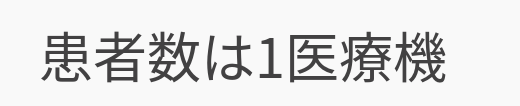患者数は1医療機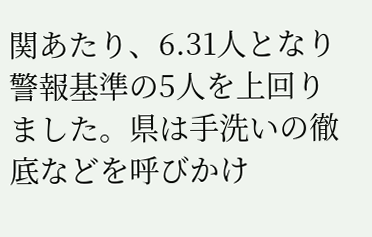関あたり、6.31人となり警報基準の5人を上回りました。県は手洗いの徹底などを呼びかけ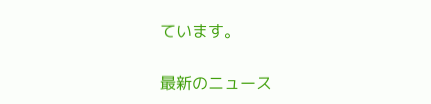ています。

最新のニュース